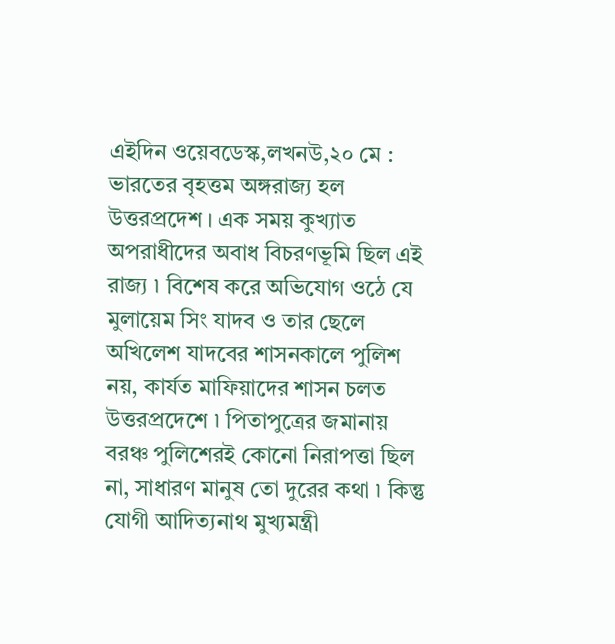এইদিন ওয়েবডেস্ক,লখনউ,২০ মে : ভারতের বৃহত্তম অঙ্গরাজ্য হল উত্তরপ্রদেশ । এক সময় কুখ্যাত অপরাধীদের অবাধ বিচরণভূমি ছিল এই রাজ্য ৷ বিশেষ করে অভিযোগ ওঠে যে মুলায়েম সিং যাদব ও তার ছেলে অখিলেশ যাদবের শাসনকালে পুলিশ নয়, কার্যত মাফিয়াদের শাসন চলত উত্তরপ্রদেশে ৷ পিতাপুত্রের জমানায় বরঞ্চ পুলিশেরই কোনো নিরাপত্তা ছিল না, সাধারণ মানুষ তো দুরের কথা ৷ কিন্তু যোগী আদিত্যনাথ মুখ্যমন্ত্রী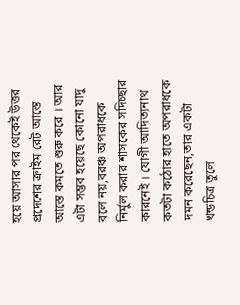হয়ে আসার পর থেকেই উত্তর প্রদেশের ক্রাইম রেট আস্তে আস্তে কমতে শুরু করে । আর এটা সম্ভব হয়েছে কোনো যাদু বলে নয়,বরঞ্চ অপরাধকে নির্মুল করার শাসকের সদিচ্ছার কারনেই । যোগী আদিত্যনাথ কতটা কঠোর হাতে অপরাধকে দমন করেছেন,তার একটা খন্ডচিত্র তুলে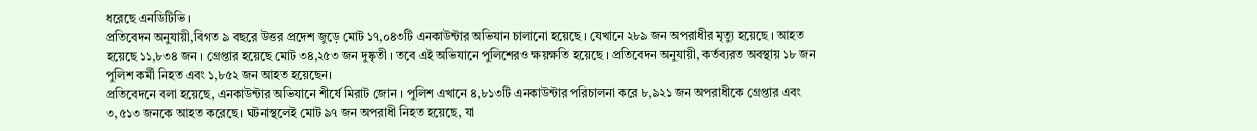ধরেছে এনডিটিভি ।
প্রতিবেদন অনুযায়ী,বিগত ৯ বছরে উত্তর প্রদেশ জুড়ে মোট ১৭,০৪৩টি এনকাউন্টার অভিযান চালানো হয়েছে । যেখানে ২৮৯ জন অপরাধীর মৃত্যু হয়েছে । আহত হয়েছে ১১,৮৩৪ জন । গ্রেপ্তার হয়েছে মোট ৩৪,২৫৩ জন দুষ্কৃতী । তবে এই অভিযানে পুলিশেরও ক্ষয়ক্ষতি হয়েছে । প্রতিবেদন অনুযায়ী, কর্তব্যরত অবস্থায় ১৮ জন পুলিশ কর্মী নিহত এবং ১,৮৫২ জন আহত হয়েছেন।
প্রতিবেদনে বলা হয়েছে, এনকাউন্টার অভিযানে শীর্ষে মিরাট জোন । পুলিশ এখানে ৪,৮১৩টি এনকাউন্টার পরিচালনা করে ৮,৯২১ জন অপরাধীকে গ্রেপ্তার এবং ৩,৫১৩ জনকে আহত করেছে। ঘটনাস্থলেই মোট ৯৭ জন অপরাধী নিহত হয়েছে, যা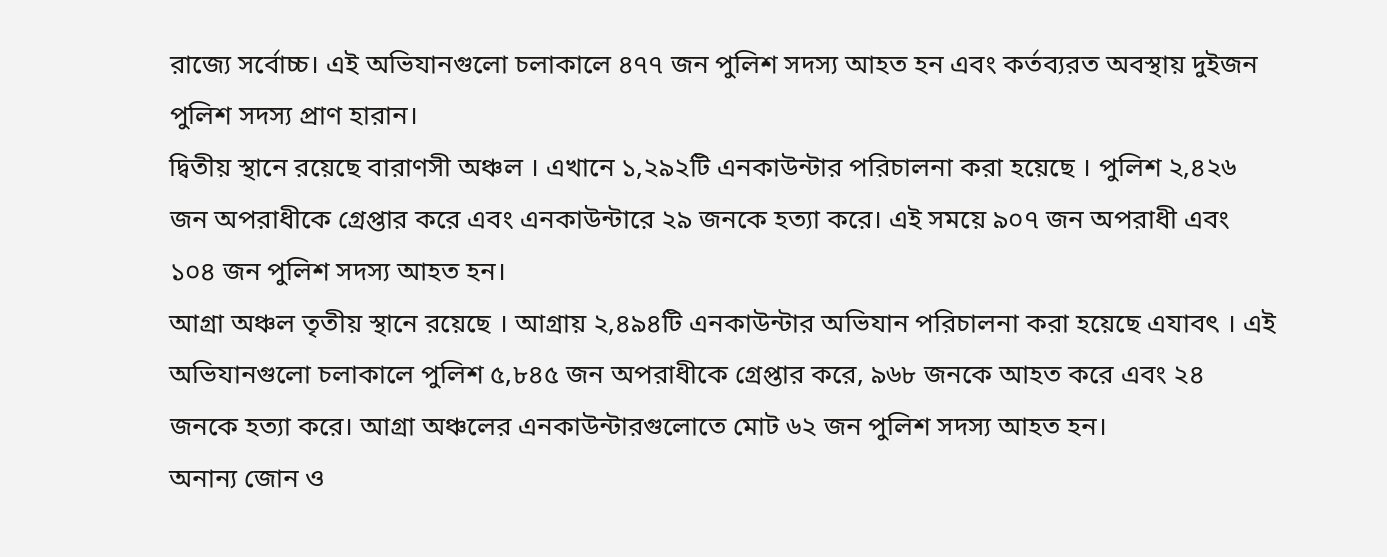রাজ্যে সর্বোচ্চ। এই অভিযানগুলো চলাকালে ৪৭৭ জন পুলিশ সদস্য আহত হন এবং কর্তব্যরত অবস্থায় দুইজন পুলিশ সদস্য প্রাণ হারান।
দ্বিতীয় স্থানে রয়েছে বারাণসী অঞ্চল । এখানে ১,২৯২টি এনকাউন্টার পরিচালনা করা হয়েছে । পুলিশ ২,৪২৬ জন অপরাধীকে গ্রেপ্তার করে এবং এনকাউন্টারে ২৯ জনকে হত্যা করে। এই সময়ে ৯০৭ জন অপরাধী এবং ১০৪ জন পুলিশ সদস্য আহত হন।
আগ্রা অঞ্চল তৃতীয় স্থানে রয়েছে । আগ্রায় ২,৪৯৪টি এনকাউন্টার অভিযান পরিচালনা করা হয়েছে এযাবৎ । এই অভিযানগুলো চলাকালে পুলিশ ৫,৮৪৫ জন অপরাধীকে গ্রেপ্তার করে, ৯৬৮ জনকে আহত করে এবং ২৪ জনকে হত্যা করে। আগ্রা অঞ্চলের এনকাউন্টারগুলোতে মোট ৬২ জন পুলিশ সদস্য আহত হন।
অনান্য জোন ও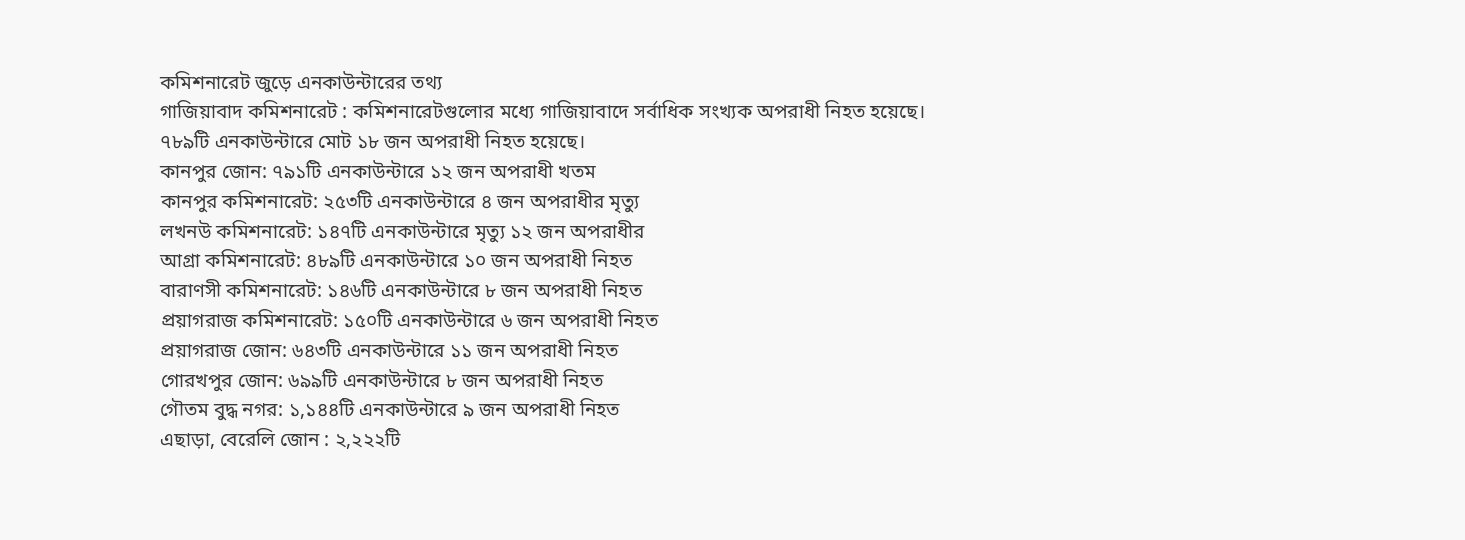কমিশনারেট জুড়ে এনকাউন্টারের তথ্য
গাজিয়াবাদ কমিশনারেট : কমিশনারেটগুলোর মধ্যে গাজিয়াবাদে সর্বাধিক সংখ্যক অপরাধী নিহত হয়েছে। ৭৮৯টি এনকাউন্টারে মোট ১৮ জন অপরাধী নিহত হয়েছে।
কানপুর জোন: ৭৯১টি এনকাউন্টারে ১২ জন অপরাধী খতম
কানপুর কমিশনারেট: ২৫৩টি এনকাউন্টারে ৪ জন অপরাধীর মৃত্যু
লখনউ কমিশনারেট: ১৪৭টি এনকাউন্টারে মৃত্যু ১২ জন অপরাধীর
আগ্রা কমিশনারেট: ৪৮৯টি এনকাউন্টারে ১০ জন অপরাধী নিহত
বারাণসী কমিশনারেট: ১৪৬টি এনকাউন্টারে ৮ জন অপরাধী নিহত
প্রয়াগরাজ কমিশনারেট: ১৫০টি এনকাউন্টারে ৬ জন অপরাধী নিহত
প্রয়াগরাজ জোন: ৬৪৩টি এনকাউন্টারে ১১ জন অপরাধী নিহত
গোরখপুর জোন: ৬৯৯টি এনকাউন্টারে ৮ জন অপরাধী নিহত
গৌতম বুদ্ধ নগর: ১,১৪৪টি এনকাউন্টারে ৯ জন অপরাধী নিহত
এছাড়া, বেরেলি জোন : ২,২২২টি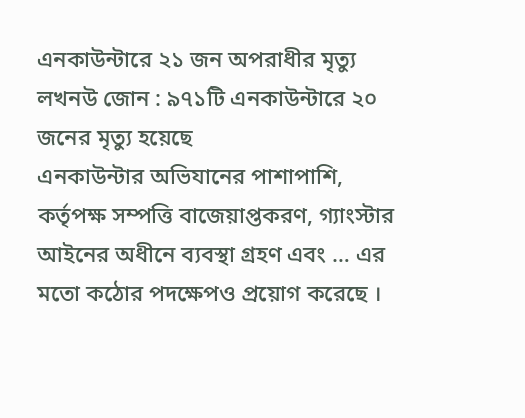এনকাউন্টারে ২১ জন অপরাধীর মৃত্যু
লখনউ জোন : ৯৭১টি এনকাউন্টারে ২০ জনের মৃত্যু হয়েছে
এনকাউন্টার অভিযানের পাশাপাশি, কর্তৃপক্ষ সম্পত্তি বাজেয়াপ্তকরণ, গ্যাংস্টার আইনের অধীনে ব্যবস্থা গ্রহণ এবং … এর মতো কঠোর পদক্ষেপও প্রয়োগ করেছে ।